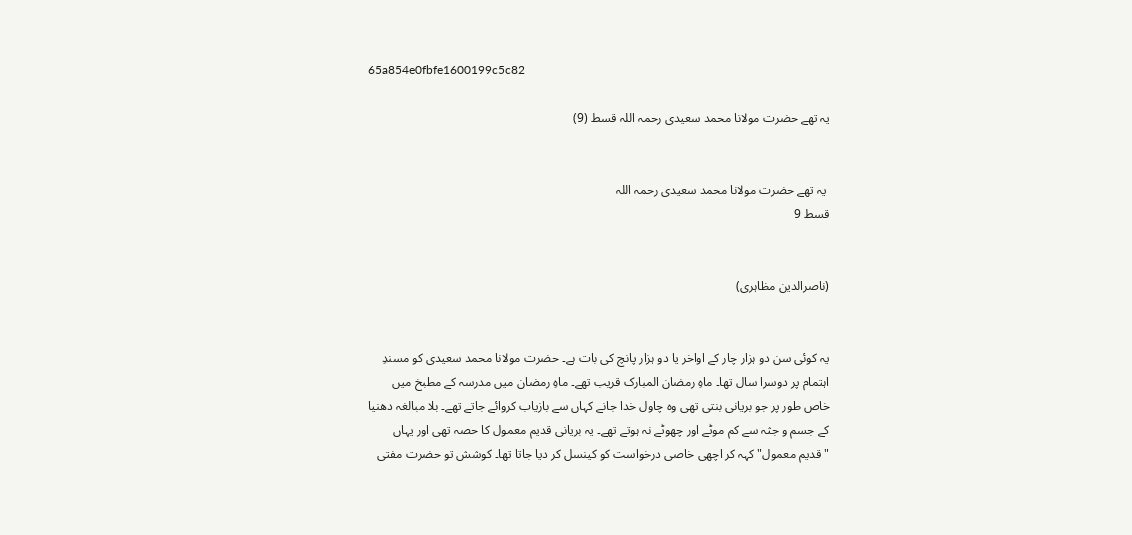65a854e0fbfe1600199c5c82

یہ تھے حضرت مولانا محمد سعیدی رحمہ اللہ قسط (9)


 یہ تھے حضرت مولانا محمد سعیدی رحمہ اللہ
قسط 9


(ناصرالدین مظاہری)


یہ کوئی سن دو ہزار چار کے اواخر یا دو ہزار پانچ کی بات ہے۔ حضرت مولانا محمد سعیدی کو مسندِ اہتمام پر دوسرا سال تھا۔ ماہِ رمضان المبارک قریب تھے۔ ماہِ رمضان میں مدرسہ کے مطبخ میں خاص طور پر جو بریانی بنتی تھی وہ چاول خدا جانے کہاں سے بازیاب کروائے جاتے تھے۔ بلا مبالغہ دھنیا کے جسم و جثہ سے کم موٹے اور چھوٹے نہ ہوتے تھے۔ یہ بریانی قدیم معمول کا حصہ تھی اور یہاں "قدیم معمول" کہہ کر اچھی خاصی درخواست کو کینسل کر دیا جاتا تھا۔ کوشش تو حضرت مفتی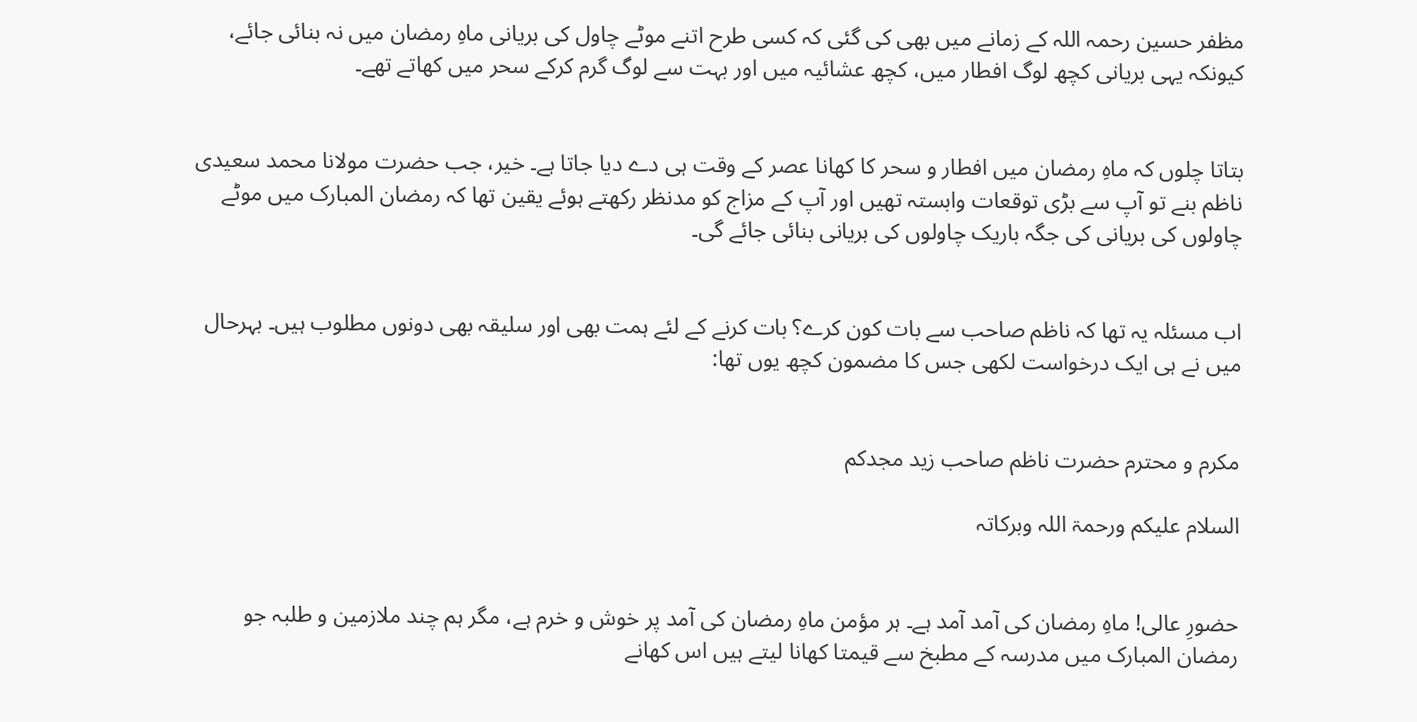مظفر حسین رحمہ اللہ کے زمانے میں بھی کی گئی کہ کسی طرح اتنے موٹے چاول کی بریانی ماہِ رمضان میں نہ بنائی جائے، کیونکہ یہی بریانی کچھ لوگ افطار میں، کچھ عشائیہ میں اور بہت سے لوگ گرم کرکے سحر میں کھاتے تھے۔


بتاتا چلوں کہ ماہِ رمضان میں افطار و سحر کا کھانا عصر کے وقت ہی دے دیا جاتا ہے۔ خیر، جب حضرت مولانا محمد سعیدی ناظم بنے تو آپ سے بڑی توقعات وابستہ تھیں اور آپ کے مزاج کو مدنظر رکھتے ہوئے یقین تھا کہ رمضان المبارک میں موٹے چاولوں کی بریانی کی جگہ باریک چاولوں کی بریانی بنائی جائے گی۔


اب مسئلہ یہ تھا کہ ناظم صاحب سے بات کون کرے؟ بات کرنے کے لئے ہمت بھی اور سلیقہ بھی دونوں مطلوب ہیں۔ بہرحال میں نے ہی ایک درخواست لکھی جس کا مضمون کچھ یوں تھا:


مکرم و محترم حضرت ناظم صاحب زید مجدکم

السلام علیکم ورحمۃ اللہ وبرکاتہ


حضورِ عالی! ماہِ رمضان کی آمد آمد ہے۔ ہر مؤمن ماہِ رمضان کی آمد پر خوش و خرم ہے، مگر ہم چند ملازمین و طلبہ جو رمضان المبارک میں مدرسہ کے مطبخ سے قیمتا کھانا لیتے ہیں اس کھانے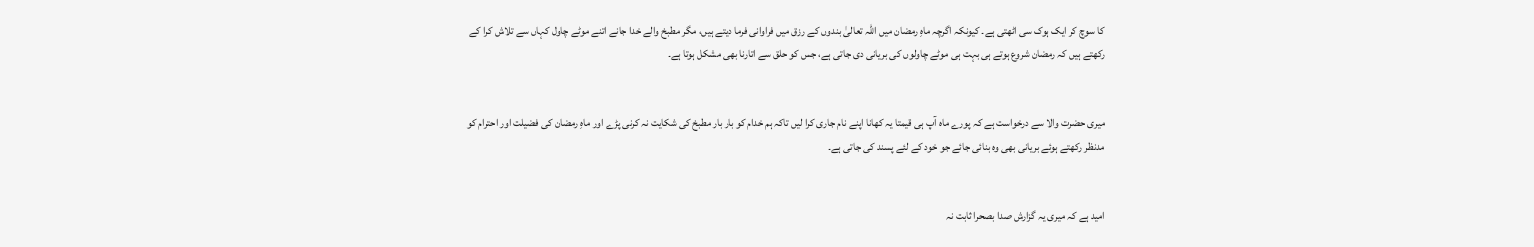کا سوچ کر ایک ہوک سی اٹھتی ہے۔ کیونکہ اگرچہ ماہِ رمضان میں اللہ تعالیٰ بندوں کے رزق میں فراوانی فرما دیتے ہیں، مگر مطبخ والے خدا جانے اتنے موٹے چاول کہاں سے تلاش کرا کے رکھتے ہیں کہ رمضان شروع ہوتے ہی بہت ہی موٹے چاولوں کی بریانی دی جاتی ہے، جس کو حلق سے اتارنا بھی مشکل ہوتا ہے۔


میری حضرت والا سے درخواست ہے کہ پورے ماہ آپ ہی قیمتا یہ کھانا اپنے نام جاری کرا لیں تاکہ ہم خدام کو بار بار مطبخ کی شکایت نہ کرنی پڑے اور ماہِ رمضان کی فضیلت اور احترام کو مدنظر رکھتے ہوئے بریانی بھی وہ بنائی جائے جو خود کے لئے پسند کی جاتی ہے۔


امید ہے کہ میری یہ گزارش صدا بصحرا ثابت نہ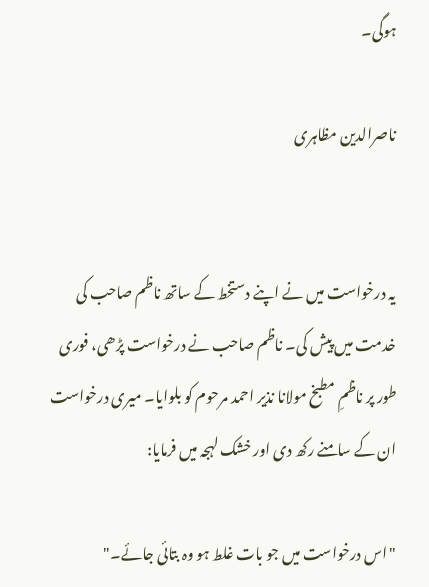ہوگی۔

ناصرالدین مظاہری


یہ درخواست میں نے اپنے دستخط کے ساتھ ناظم صاحب کی خدمت میں پیش کی۔ ناظم صاحب نے درخواست پڑھی، فوری طور پر ناظمِ مطبخ مولانا نذیر احمد مرحوم کو بلوایا۔ میری درخواست ان کے سامنے رکھ دی اور خشک لہجہ میں فرمایا:

"اس درخواست میں جو بات غلط ہو وہ بتائی جائے۔"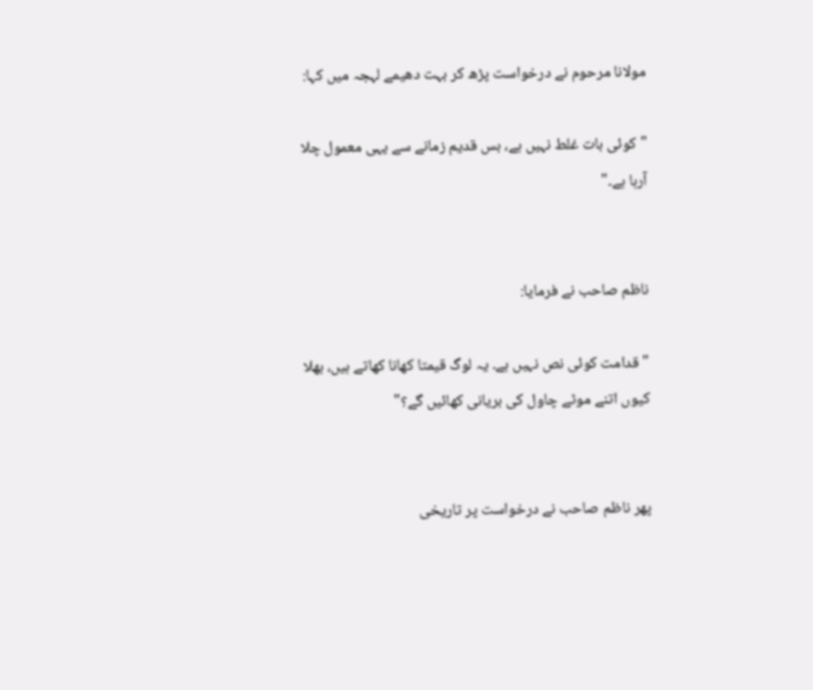مولانا مرحوم نے درخواست پڑھ کر بہت دھیمے لہجہ میں کہا:

"کوئی بات غلط نہیں ہے، بس قدیم زمانے سے یہی معمول چلا آرہا ہے۔"


ناظم صاحب نے فرمایا:

"قدامت کوئی نص نہیں ہے۔ یہ لوگ قیمتا کھانا کھاتے ہیں، بھلا کیوں اتنے موٹے چاول کی بریانی کھائیں گے؟"


پھر ناظم صاحب نے درخواست پر تاریخی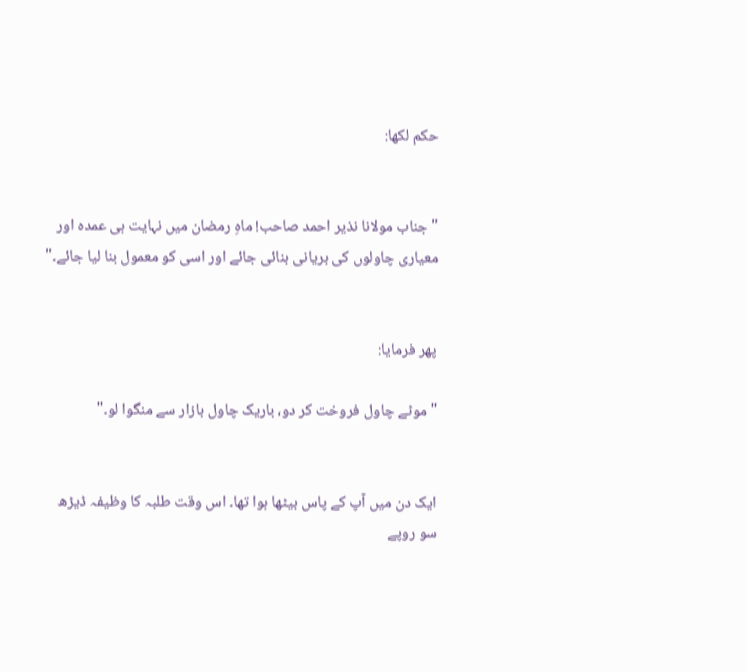حکم لکھا:


"جناب مولانا نذیر احمد صاحب! ماہِ رمضان میں نہایت ہی عمدہ اور معیاری چاولوں کی بریانی بنائی جائے اور اسی کو معمول بنا لیا جائے۔"


پھر فرمایا:

"موٹے چاول فروخت کر دو، باریک چاول بازار سے منگوا لو۔"


ایک دن میں آپ کے پاس بیٹھا ہوا تھا۔ اس وقت طلبہ کا وظیفہ ڈیڑھ سو روپے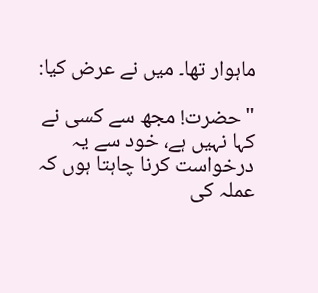ماہوار تھا۔ میں نے عرض کیا:

"حضرت! مجھ سے کسی نے کہا نہیں ہے، خود سے یہ درخواست کرنا چاہتا ہوں کہ عملہ کی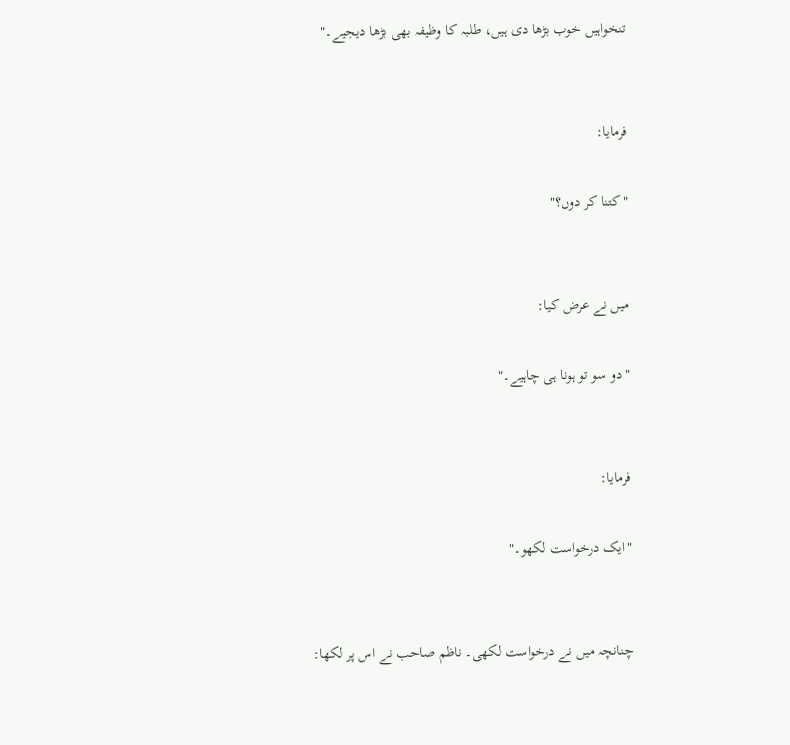تنخواہیں خوب بڑھا دی ہیں، طلبہ کا وظیفہ بھی بڑھا دیجیے۔"


فرمایا:

"کتنا کر دوں؟"


میں نے عرض کیا:

"دو سو تو ہونا ہی چاہیے۔"


فرمایا:

"ایک درخواست لکھو۔"


چنانچہ میں نے درخواست لکھی۔ ناظم صاحب نے اس پر لکھا: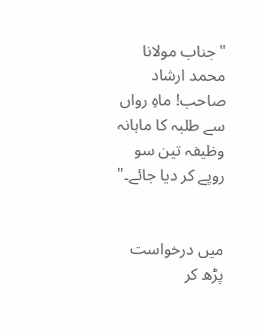"جناب مولانا محمد ارشاد صاحب! ماہِ رواں سے طلبہ کا ماہانہ وظیفہ تین سو روپے کر دیا جائے۔"


میں درخواست پڑھ کر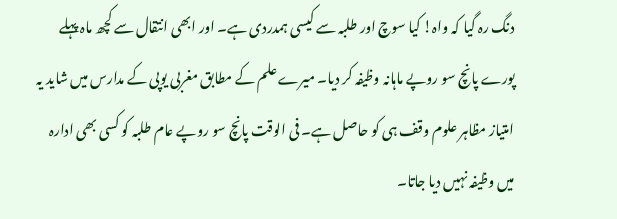دنگ رہ گیا کہ واہ! کیا سوچ اور طلبہ سے کیسی ہمدردی ہے۔ اور ابھی انتقال سے کچھ ماہ پہلے پورے پانچ سو روپے ماہانہ وظیفہ کر دیا۔ میرے علم کے مطابق مغربی یوپی کے مدارس میں شاید یہ امتیاز مظاہر علوم وقف ہی کو حاصل ہے۔ فی الوقت پانچ سو روپے عام طلبہ کو کسی بھی ادارہ میں وظیفہ نہیں دیا جاتا۔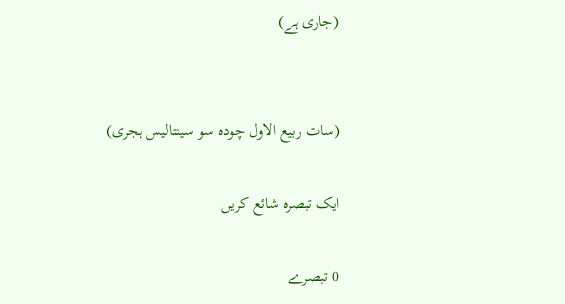(جاری ہے)


(سات ربیع الاول چودہ سو سینتالیس ہجری)

ایک تبصرہ شائع کریں

0 تبصرے